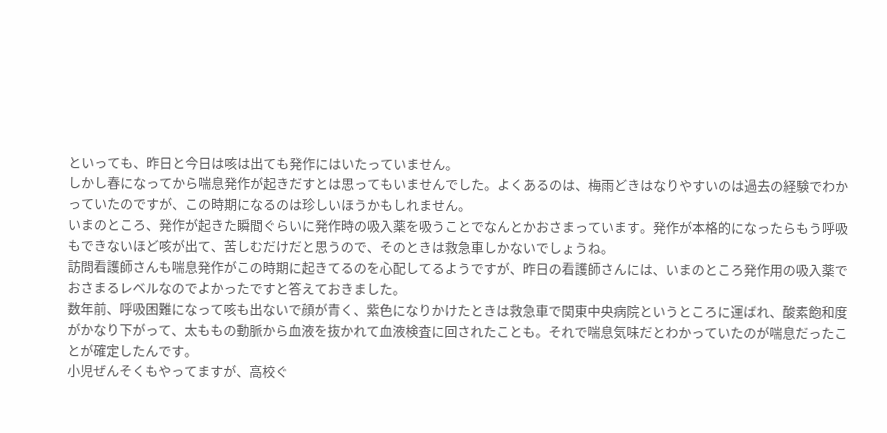といっても、昨日と今日は咳は出ても発作にはいたっていません。
しかし春になってから喘息発作が起きだすとは思ってもいませんでした。よくあるのは、梅雨どきはなりやすいのは過去の経験でわかっていたのですが、この時期になるのは珍しいほうかもしれません。
いまのところ、発作が起きた瞬間ぐらいに発作時の吸入薬を吸うことでなんとかおさまっています。発作が本格的になったらもう呼吸もできないほど咳が出て、苦しむだけだと思うので、そのときは救急車しかないでしょうね。
訪問看護師さんも喘息発作がこの時期に起きてるのを心配してるようですが、昨日の看護師さんには、いまのところ発作用の吸入薬でおさまるレベルなのでよかったですと答えておきました。
数年前、呼吸困難になって咳も出ないで顔が青く、紫色になりかけたときは救急車で関東中央病院というところに運ばれ、酸素飽和度がかなり下がって、太ももの動脈から血液を抜かれて血液検査に回されたことも。それで喘息気味だとわかっていたのが喘息だったことが確定したんです。
小児ぜんそくもやってますが、高校ぐ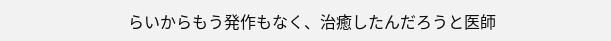らいからもう発作もなく、治癒したんだろうと医師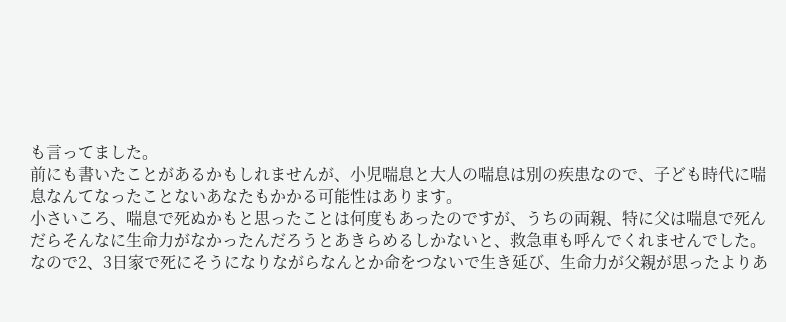も言ってました。
前にも書いたことがあるかもしれませんが、小児喘息と大人の喘息は別の疾患なので、子ども時代に喘息なんてなったことないあなたもかかる可能性はあります。
小さいころ、喘息で死ぬかもと思ったことは何度もあったのですが、うちの両親、特に父は喘息で死んだらそんなに生命力がなかったんだろうとあきらめるしかないと、救急車も呼んでくれませんでした。なので2、3日家で死にそうになりながらなんとか命をつないで生き延び、生命力が父親が思ったよりあ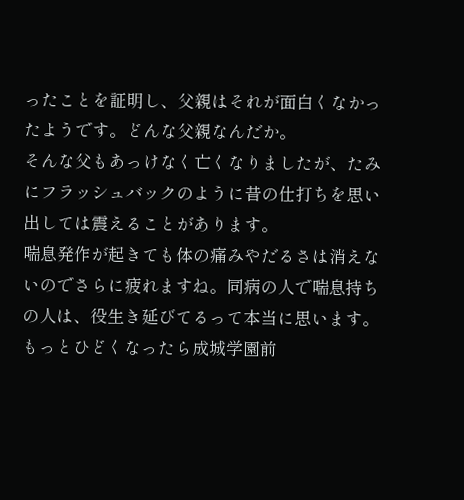ったことを証明し、父親はそれが面白くなかったようです。どんな父親なんだか。
そんな父もあっけなく亡くなりましたが、たみにフラッシュバックのように昔の仕打ちを思い出しては震えることがあります。
喘息発作が起きても体の痛みやだるさは消えないのでさらに疲れますね。同病の人で喘息持ちの人は、役生き延びてるって本当に思います。もっとひどくなったら成城学園前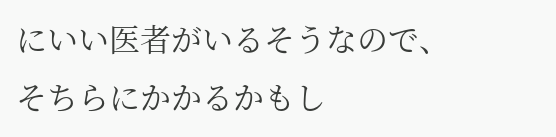にいい医者がいるそうなので、そちらにかかるかもし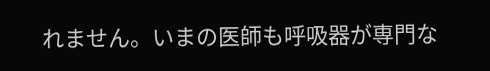れません。いまの医師も呼吸器が専門な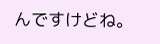んですけどね。